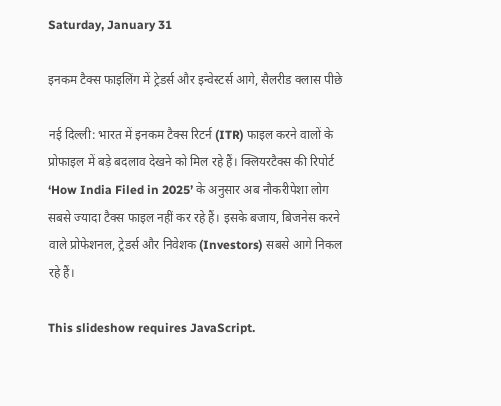Saturday, January 31

इनकम टैक्स फाइलिंग में ट्रेडर्स और इन्वेस्टर्स आगे, सैलरीड क्लास पीछे

नई दिल्ली: भारत में इनकम टैक्स रिटर्न (ITR) फाइल करने वालों के प्रोफाइल में बड़े बदलाव देखने को मिल रहे हैं। क्लियरटैक्स की रिपोर्ट ‘How India Filed in 2025’ के अनुसार अब नौकरीपेशा लोग सबसे ज्यादा टैक्स फाइल नहीं कर रहे हैं। इसके बजाय, बिजनेस करने वाले प्रोफेशनल, ट्रेडर्स और निवेशक (Investors) सबसे आगे निकल रहे हैं।

This slideshow requires JavaScript.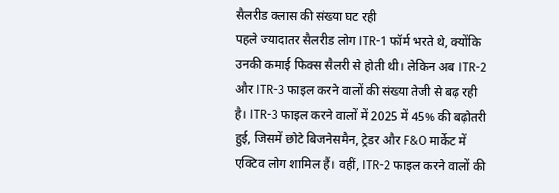सैलरीड क्लास की संख्या घट रही
पहले ज्यादातर सैलरीड लोग ITR-1 फॉर्म भरते थे, क्योंकि उनकी कमाई फिक्स सैलरी से होती थी। लेकिन अब ITR-2 और ITR-3 फाइल करने वालों की संख्या तेजी से बढ़ रही है। ITR-3 फाइल करने वालों में 2025 में 45% की बढ़ोतरी हुई, जिसमें छोटे बिजनेसमैन, ट्रेडर और F&O मार्केट में एक्टिव लोग शामिल हैं। वहीं, ITR-2 फाइल करने वालों की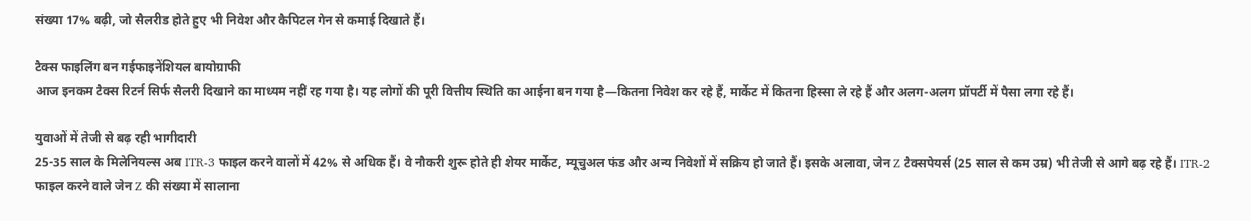संख्या 17% बढ़ी, जो सैलरीड होते हुए भी निवेश और कैपिटल गेन से कमाई दिखाते हैं।

टैक्स फाइलिंग बन गईफाइनेंशियल बायोग्राफी
आज इनकम टैक्स रिटर्न सिर्फ सैलरी दिखाने का माध्यम नहीं रह गया है। यह लोगों की पूरी वित्तीय स्थिति का आईना बन गया है—कितना निवेश कर रहे हैं, मार्केट में कितना हिस्सा ले रहे हैं और अलग-अलग प्रॉपर्टी में पैसा लगा रहे हैं।

युवाओं में तेजी से बढ़ रही भागीदारी
25-35 साल के मिलेनियल्स अब ITR-3 फाइल करने वालों में 42% से अधिक हैं। वे नौकरी शुरू होते ही शेयर मार्केट, म्यूचुअल फंड और अन्य निवेशों में सक्रिय हो जाते हैं। इसके अलावा, जेन Z टैक्सपेयर्स (25 साल से कम उम्र) भी तेजी से आगे बढ़ रहे हैं। ITR-2 फाइल करने वाले जेन Z की संख्या में सालाना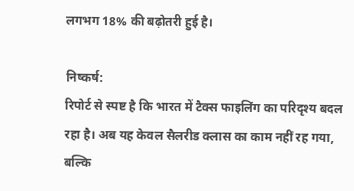लगभग 18% की बढ़ोतरी हुई है।

निष्कर्ष:
रिपोर्ट से स्पष्ट है कि भारत में टैक्स फाइलिंग का परिदृश्य बदल रहा है। अब यह केवल सैलरीड क्लास का काम नहीं रह गया, बल्कि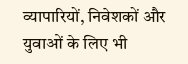व्यापारियों, निवेशकों और युवाओं के लिए भी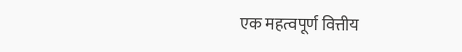एक महत्वपूर्ण वित्तीय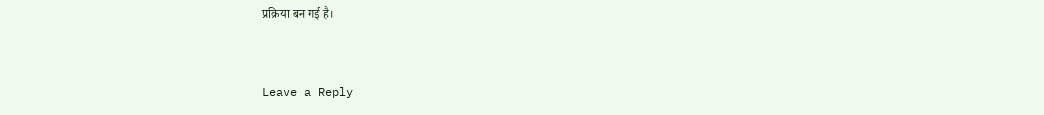प्रक्रिया बन गई है।



Leave a Reply